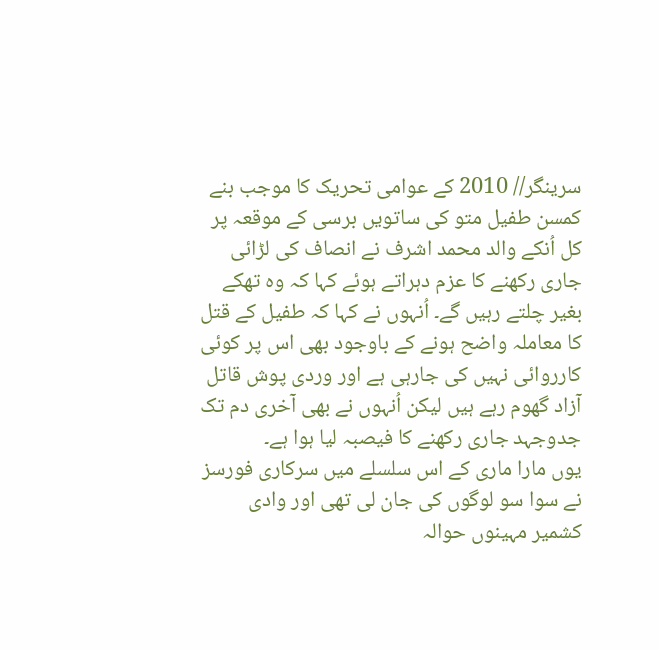سرینگر// 2010 کے عوامی تحریک کا موجب بنے کمسن طفیل متو کی ساتویں برسی کے موقعہ پر کل اُنکے والد محمد اشرف نے انصاف کی لڑائی جاری رکھنے کا عزم دہراتے ہوئے کہا کہ وہ تھکے بغیر چلتے رہیں گے۔ اُنہوں نے کہا کہ طفیل کے قتل کا معاملہ واضح ہونے کے باوجود بھی اس پر کوئی کارروائی نہیں کی جارہی ہے اور وردی پوش قاتل آزاد گھوم رہے ہیں لیکن اُنہوں نے بھی آخری دم تک جدوجہد جاری رکھنے کا فیصبہ لیا ہوا ہے۔
یوں مارا ماری کے اس سلسلے میں سرکاری فورسز نے سوا سو لوگوں کی جان لی تھی اور وادی کشمیر مہینوں حوالہ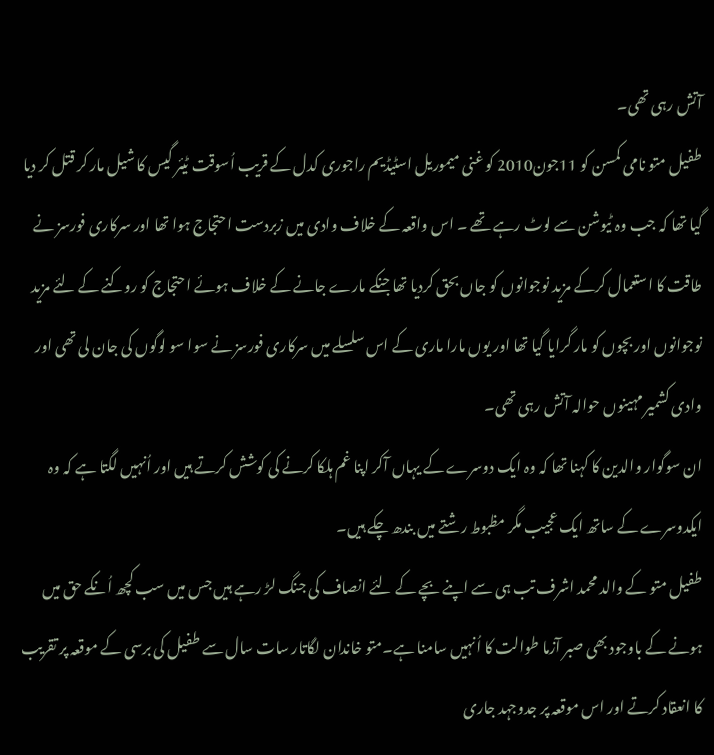آتش رہی تھی۔
طفیل متو نامی کمسن کو 11جون2010 کو غنی میموریل اسٹیڈیم راجوری کدل کے قریب اُسوقت ٹیئر گیس کا شیل مار کر قتل کر دیا گیا تھا کہ جب وہ ٹیوشن سے لوٹ رہے تھے ۔ اس واقعہ کے خلاف وادی میں زبردست احتجاج ہوا تھا اور سرکاری فورسز نے طاقت کا استعمال کرکے مزید نوجوانوں کو جاں بحق کردیا تھا جنکے مارے جانے کے خلاف ہوئے احتجاج کو روکنے کے لئے مزید نوجوانوں اور بچوں کو مار گرایا گیا تھا اور یوں مارا ماری کے اس سلسلے میں سرکاری فورسز نے سوا سو لوگوں کی جان لی تھی اور وادی کشمیر مہینوں حوالہ آتش رہی تھی۔
ان سوگوار والدین کا کہنا تھا کہ وہ ایک دوسرے کے یہاں آکر اپنا غم ہلکا کرنے کی کوشش کرتے ہیں اور اُنہیں لگتا ہے کہ وہ ایکدوسرے کے ساتھ ایک عجیب مگر مظبوط رشتے میں بندھ چکے ہیں۔
طفیل متو کے والد محمد اشرف تب ہی سے اپنے بچے کے لئے انصاف کی جنگ لڑ رہے ہیں جس میں سب کچھ اُنکے حق میں ہونے کے باوجود بھی صبر آزما طوالت کا اُنہیں سامنا ہے۔متو خاندان لگاتار سات سال سے طفیل کی برسی کے موقعہ پر تقریب کا انعقاد کرتے اور اس موقعہ پر جدوجہد جاری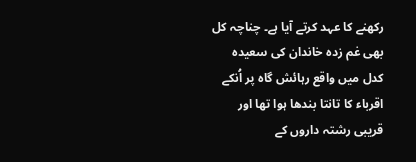رکھنے کا عہد کرتے آیا ہے۔ چناچہ کل بھی غم زدہ خاندان کی سعیدہ کدل میں واقع رہائش گاہ پر اُنکے اقرباء کا تانتا بندھا ہوا تھا اور قریبی رشتہ داروں کے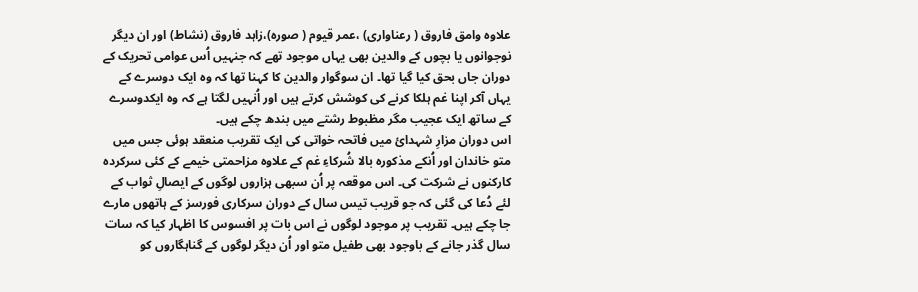علاوہ وامق فاروق ( رعناواری) ،عمر قیوم ( صورہ)،زاہد فاروق (نشاط) اور ان دیگر نوجوانوں یا بچوں کے والدین بھی یہاں موجود تھے کہ جنہیں اُس عوامی تحریک کے دوران جاں بحق کیا گیا تھا۔ ان سوگوار والدین کا کہنا تھا کہ وہ ایک دوسرے کے یہاں آکر اپنا غم ہلکا کرنے کی کوشش کرتے ہیں اور اُنہیں لگتا ہے کہ وہ ایکدوسرے کے ساتھ ایک عجیب مگر مظبوط رشتے میں بندھ چکے ہیں۔
اس دوران مزارِ شہدائ میں فاتحہ خواتی کی ایک تقریب منعقد ہوئی جس میں متو خاندان اور اُنکے مذکورہ بالا شُرکاءِ غم کے علاوہ مزاحمتی خیمے کے کئی سرکردہ کارکنوں نے شرکت کی۔ اس موقعہ پر اُن سبھی ہزاروں لوگوں کے ایصالِ ثواب کے لئے دُعا کی گئی کہ جو قریب تیس سال کے دوران سرکاری فورسز کے ہاتھوں مارے جا چکے ہیں۔ تقریب پر موجود لوگوں نے اس بات پر افسوس کا اظہار کیا کہ سات سال گذر جانے کے باوجود بھی طفیل متو اور اُن دیگر لوگوں کے گناہگاروں کو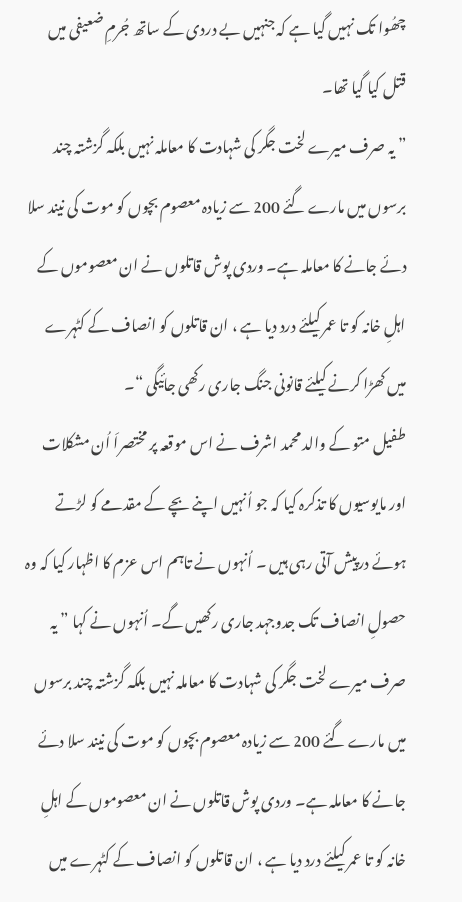چھُوا تک نہیں گیا ہے کہ جنہیں بے دردی کے ساتھ جُرمِ ضعیفی میں قتل کیا گیا تھا۔
” یہ صرف میرے لخت جگر کی شہادت کا معاملہ نہیں بلکہ گزشتہ چند برسوں میں مارے گئے 200 سے زیادہ معصوم بچوں کو موت کی نیند سلا دئے جانے کا معاملہ ہے۔ وردی پوش قاتلوں نے ان معصوموں کے اہلِ خانہ کو تا عمر کیلئے درد دیا ہے ، ان قاتلوں کو انصاف کے کٹہرے میں کھڑا کرنے کیلئے قانونی جنگ جاری رکھی جائیگی “۔
طفیل متو کے والد محمد اشرف نے اس موقعہ پر مختصراَ اُن مشکلات اور مایوسیوں کا تذکرہ کیا کہ جو اُنہیں اپنے بچے کے مقدمے کو لڑتے ہوئے درپیش آتی رہی ہیں ۔ اُنہوں نے تاہم اس عزم کا اظہار کیا کہ وہ حصولِ انصاف تک جدوجہد جاری رکھیں گے۔ اُنہوں نے کہا ” یہ صرف میرے لخت جگر کی شہادت کا معاملہ نہیں بلکہ گزشتہ چند برسوں میں مارے گئے 200 سے زیادہ معصوم بچوں کو موت کی نیند سلا دئے جانے کا معاملہ ہے۔ وردی پوش قاتلوں نے ان معصوموں کے اہلِ خانہ کو تا عمر کیلئے درد دیا ہے ، ان قاتلوں کو انصاف کے کٹہرے میں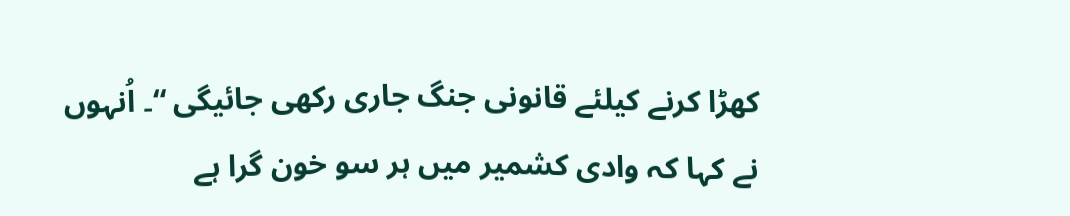کھڑا کرنے کیلئے قانونی جنگ جاری رکھی جائیگی “۔ اُنہوں نے کہا کہ وادی کشمیر میں ہر سو خون گرا ہے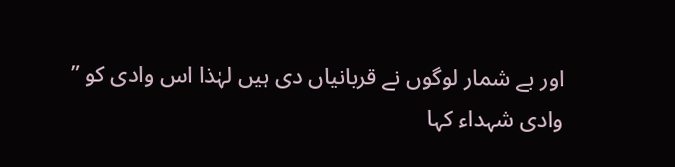اور بے شمار لوگوں نے قربانیاں دی ہیں لہٰذا اس وادی کو ”
وادی شہداء کہا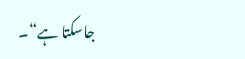جاسکتا ہے“۔